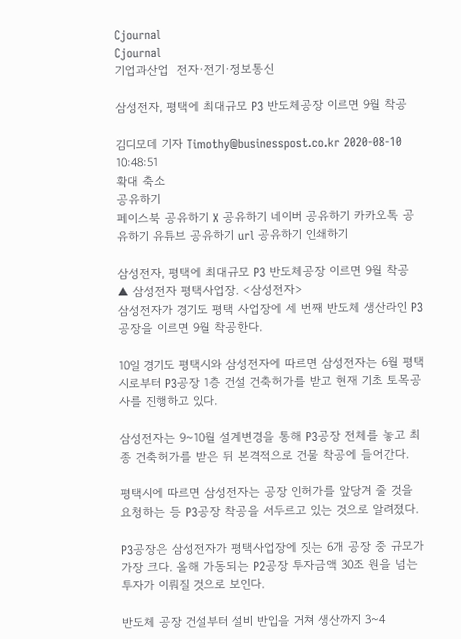Cjournal
Cjournal
기업과산업  전자·전기·정보통신

삼성전자, 평택에 최대규모 P3 반도체공장 이르면 9월 착공

김디모데 기자 Timothy@businesspost.co.kr 2020-08-10 10:48:51
확대 축소
공유하기
페이스북 공유하기 X 공유하기 네이버 공유하기 카카오톡 공유하기 유튜브 공유하기 url 공유하기 인쇄하기

삼성전자, 평택에 최대규모 P3 반도체공장 이르면 9월 착공
▲ 삼성전자 평택사업장. <삼성전자>
삼성전자가 경기도 평택 사업장에 세 번째 반도체 생산라인 P3공장을 이르면 9월 착공한다.

10일 경기도 평택시와 삼성전자에 따르면 삼성전자는 6월 평택시로부터 P3공장 1층 건설 건축허가를 받고 현재 기초 토목공사를 진행하고 있다.

삼성전자는 9~10월 설계변경을 통해 P3공장 전체를 놓고 최종 건축허가를 받은 뒤 본격적으로 건물 착공에 들어간다.

평택시에 따르면 삼성전자는 공장 인허가를 앞당겨 줄 것을 요청하는 등 P3공장 착공을 서두르고 있는 것으로 알려졌다.

P3공장은 삼성전자가 평택사업장에 짓는 6개 공장 중 규모가 가장 크다. 올해 가동되는 P2공장 투자금액 30조 원을 넘는 투자가 이뤄질 것으로 보인다.

반도체 공장 건설부터 설비 반입을 거쳐 생산까지 3~4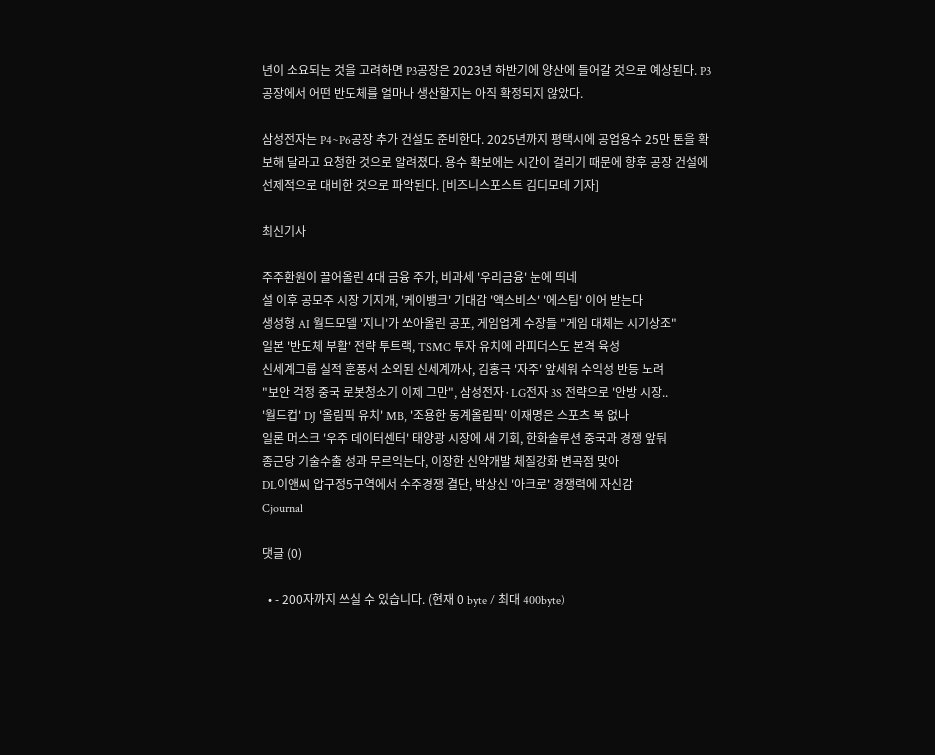년이 소요되는 것을 고려하면 P3공장은 2023년 하반기에 양산에 들어갈 것으로 예상된다. P3공장에서 어떤 반도체를 얼마나 생산할지는 아직 확정되지 않았다.

삼성전자는 P4~P6공장 추가 건설도 준비한다. 2025년까지 평택시에 공업용수 25만 톤을 확보해 달라고 요청한 것으로 알려졌다. 용수 확보에는 시간이 걸리기 때문에 향후 공장 건설에 선제적으로 대비한 것으로 파악된다. [비즈니스포스트 김디모데 기자]

최신기사

주주환원이 끌어올린 4대 금융 주가, 비과세 '우리금융' 눈에 띄네
설 이후 공모주 시장 기지개, '케이뱅크' 기대감 '액스비스' '에스팀' 이어 받는다
생성형 AI 월드모델 '지니'가 쏘아올린 공포, 게임업계 수장들 "게임 대체는 시기상조"
일본 '반도체 부활' 전략 투트랙, TSMC 투자 유치에 라피더스도 본격 육성
신세계그룹 실적 훈풍서 소외된 신세계까사, 김홍극 '자주' 앞세워 수익성 반등 노려
"보안 걱정 중국 로봇청소기 이제 그만", 삼성전자·LG전자 3S 전략으로 '안방 시장..
'월드컵' DJ '올림픽 유치' MB, '조용한 동계올림픽' 이재명은 스포츠 복 없나
일론 머스크 '우주 데이터센터' 태양광 시장에 새 기회, 한화솔루션 중국과 경쟁 앞둬
종근당 기술수출 성과 무르익는다, 이장한 신약개발 체질강화 변곡점 맞아
DL이앤씨 압구정5구역에서 수주경쟁 결단, 박상신 '아크로' 경쟁력에 자신감
Cjournal

댓글 (0)

  • - 200자까지 쓰실 수 있습니다. (현재 0 byte / 최대 400byte)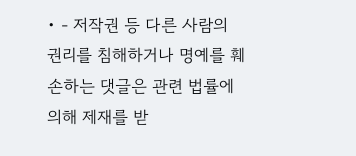• - 저작권 등 다른 사람의 권리를 침해하거나 명예를 훼손하는 댓글은 관련 법률에 의해 제재를 받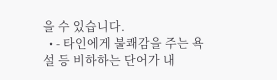을 수 있습니다.
  • - 타인에게 불쾌감을 주는 욕설 등 비하하는 단어가 내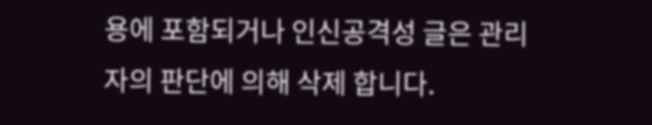용에 포함되거나 인신공격성 글은 관리자의 판단에 의해 삭제 합니다.